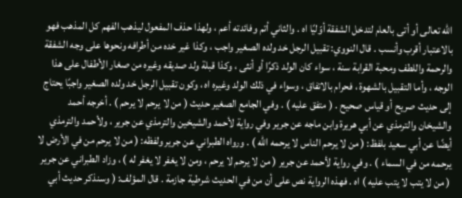الله تعالى أو أتى بالعام لتدخل الشفقة أوّليًا اه . والثاني أتم وفائدته أعم ، ولهذا حذف المفعول ليذهب الفهم كل المذهب فهو بالاعتبار أقرب وأنسب . قال النووي: تقبيل الرجل خد ولده الصغير واجب ، وكذا غير خده من أطرافه ونحوها على وجه الشفقة والرحمة واللطف ومحبة القرابة سنة ، سواء كان الولد ذكرًا أو أنثى ، وكذا قبلة ولد صديقه وغيره من صغار الأطفال على هذا الوجه ، وأما التقبيل بالشهوة ، فحرام بالاتفاق ، وسواء في ذلك الولد وغيره اه ، وكون تقبيل الرجل خد ولده الصغير واجبًا يحتاج إلى حديث صريح أو قياس صحيح . ( متفق عليه ) . وفي الجامع الصغير حديث ( من لا يرحم لا يرحم ) . أخرجه أحمد والشيخان والترمذي عن أبي هريرة وابن ماجه عن جرير وفي رواية لأحمد والشيخين والترمذي عن جرير ، ولأحمد والترمذي أيضًا عن أبي سعيد بلفظ: ( من لا يرحم الناس لا يرحمه الله ) . ورواه الطبراني عن جرير ولفظه: ( من لا يرحم من في الأرض لا يرحمه من في السماء ) . وفي رواية لأحمد عن جرير ( من لا يرحم لا يرحم ، ومن لا يغفر لا يغفر له ) ، وزاد الطبراني عن جرير ( من لا يتب لا يتب عليه ) اه . فهذه الرواية نص على أن من في الحديث شرطية جازمة . قال المؤلف: ( وسنذكر حديث أبي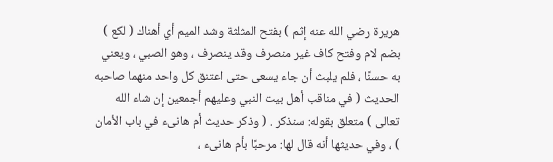هريرة رضي الله عنه إثم ) بفتح المثلثة وشد الميم أي أهناك ( لكع ) بضم لام وفتح كاف غير منصرف وقد ينصرف ، وهو الصبي ، ويعني به حسنًا ، فلم يلبث أن جاء يسعى حتى اعتنق كل واحد منهما صاحبه الحديث ( في مناقب أهل بيت النبي وعليهم أجمعين إن شاء الله تعالى ) متعلق بقوله: سنذكر . ( وذكر حديث أم هانىء في باب الأمان ) ، وفي حديثها أنه قال لها: مرحبًا بأم هانىء ،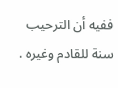ففيه أن الترحيب سنة للقادم وغيره .